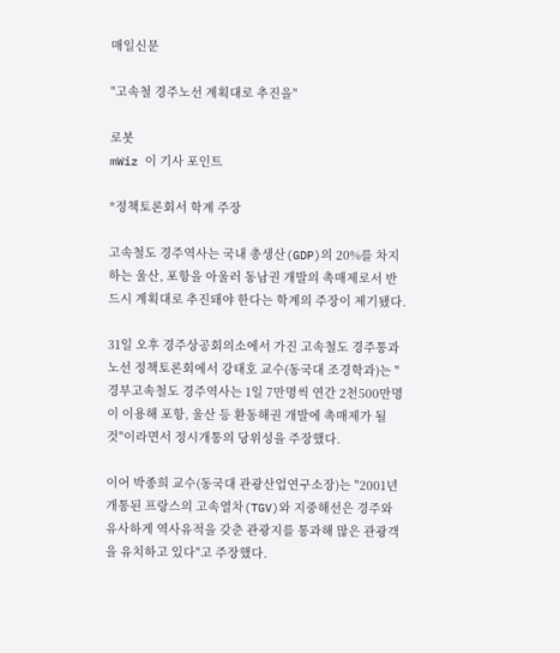매일신문

"고속철 경주노선 계획대로 추진을"

로봇
mWiz 이 기사 포인트

*정책토론회서 학계 주장

고속철도 경주역사는 국내 총생산(GDP)의 20%를 차지하는 울산, 포항을 아울러 동남권 개발의 촉매제로서 반드시 계획대로 추진돼야 한다는 학계의 주장이 제기됐다.

31일 오후 경주상공회의소에서 가진 고속철도 경주통과노선 정책토론회에서 강태호 교수(동국대 조경학과)는 "경부고속철도 경주역사는 1일 7만명씩 연간 2천500만명이 이용해 포항, 울산 등 환동해권 개발에 촉매제가 될 것"이라면서 정시개통의 당위성을 주장했다.

이어 박종희 교수(동국대 관광산업연구소장)는 "2001년 개통된 프랑스의 고속열차(TGV)와 지중해선은 경주와 유사하게 역사유적을 갖춘 관광지를 통과해 많은 관광객을 유치하고 있다"고 주장했다.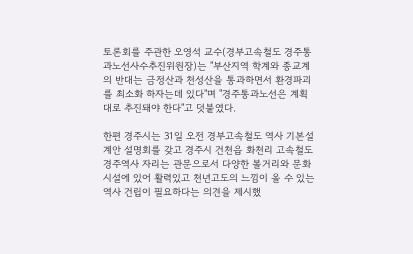토론회를 주관한 오영석 교수(경부고속철도 경주통과노선사수추진위원장)는 "부산지역 학계와 종교계의 반대는 금정산과 천성산을 통과하면서 환경파괴를 최소화 하자는데 있다"며 "경주통과노선은 계획대로 추진돼야 한다"고 덧붙였다.

한편 경주시는 31일 오전 경부고속철도 역사 기본설계안 설명회를 갖고 경주시 건천읍 화천리 고속철도 경주역사 자리는 관문으로서 다양한 볼거리와 문화시설에 있어 활력있고 천년고도의 느낌이 올 수 있는 역사 건립이 필요하다는 의견을 제시했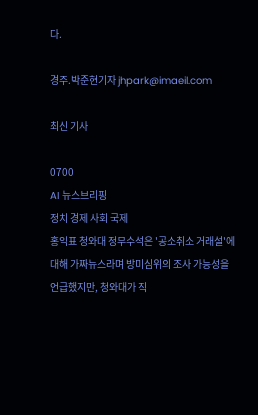다.

경주.박준현기자 jhpark@imaeil.com

최신 기사

0700
AI 뉴스브리핑
정치 경제 사회 국제
홍익표 청와대 정무수석은 '공소취소 거래설'에 대해 가짜뉴스라며 방미심위의 조사 가능성을 언급했지만, 청와대가 직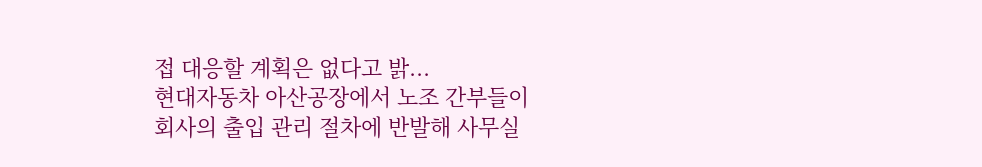접 대응할 계획은 없다고 밝...
현대자동차 아산공장에서 노조 간부들이 회사의 출입 관리 절차에 반발해 사무실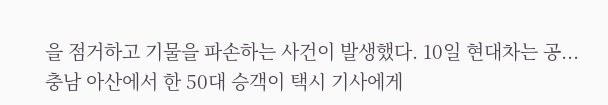을 점거하고 기물을 파손하는 사건이 발생했다. 10일 현대차는 공...
충남 아산에서 한 50대 승객이 택시 기사에게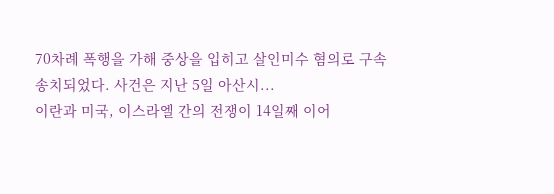70차례 폭행을 가해 중상을 입히고 살인미수 혐의로 구속 송치되었다. 사건은 지난 5일 아산시...
이란과 미국, 이스라엘 간의 전쟁이 14일째 이어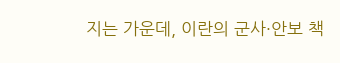지는 가운데, 이란의 군사·안보 책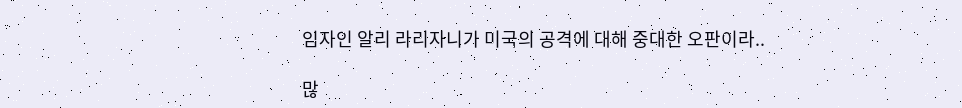임자인 알리 라리자니가 미국의 공격에 대해 중대한 오판이라..

많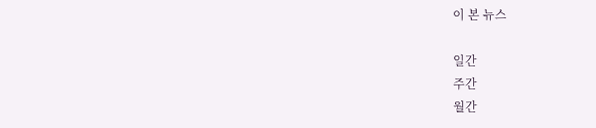이 본 뉴스

일간
주간
월간